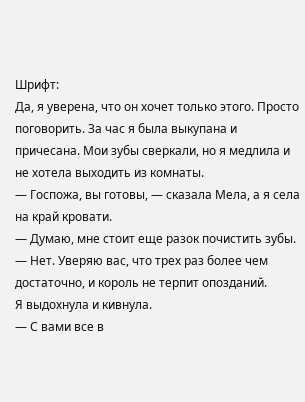Шрифт:
Да, я уверена, что он хочет только этого. Просто поговорить. За час я была выкупана и причесана. Мои зубы сверкали, но я медлила и не хотела выходить из комнаты.
— Госпожа, вы готовы, — сказала Мела, а я села на край кровати.
— Думаю, мне стоит еще разок почистить зубы.
— Нет. Уверяю вас, что трех раз более чем достаточно, и король не терпит опозданий.
Я выдохнула и кивнула.
— С вами все в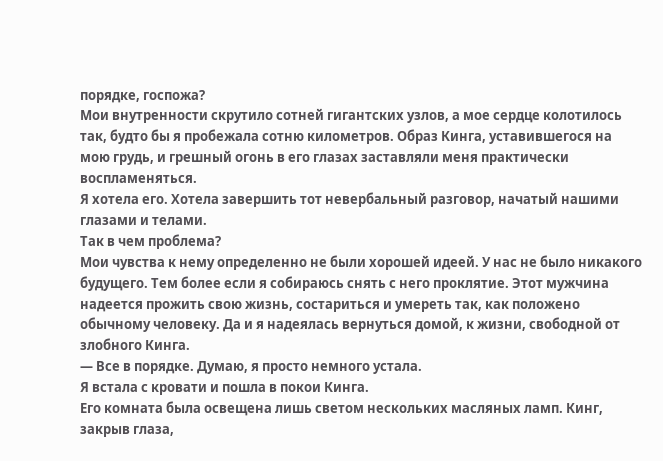порядке, госпожа?
Мои внутренности скрутило сотней гигантских узлов, а мое сердце колотилось так, будто бы я пробежала сотню километров. Образ Кинга, уставившегося на мою грудь, и грешный огонь в его глазах заставляли меня практически воспламеняться.
Я хотела его. Хотела завершить тот невербальный разговор, начатый нашими глазами и телами.
Так в чем проблема?
Мои чувства к нему определенно не были хорошей идеей. У нас не было никакого будущего. Тем более если я собираюсь снять с него проклятие. Этот мужчина надеется прожить свою жизнь, состариться и умереть так, как положено обычному человеку. Да и я надеялась вернуться домой, к жизни, свободной от злобного Кинга.
— Все в порядке. Думаю, я просто немного устала.
Я встала с кровати и пошла в покои Кинга.
Его комната была освещена лишь светом нескольких масляных ламп. Кинг, закрыв глаза,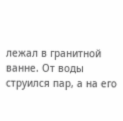лежал в гранитной ванне. От воды струился пар, а на его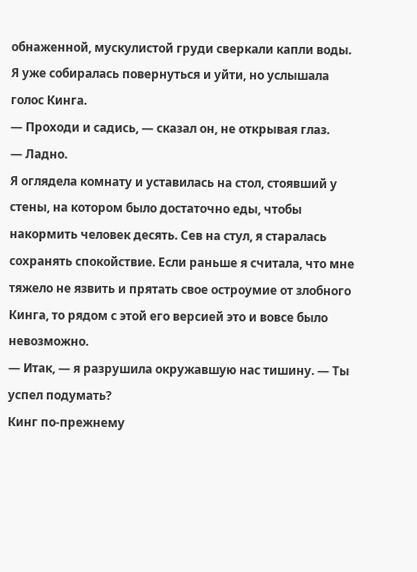обнаженной, мускулистой груди сверкали капли воды.
Я уже собиралась повернуться и уйти, но услышала голос Кинга.
— Проходи и садись, — сказал он, не открывая глаз.
— Ладно.
Я оглядела комнату и уставилась на стол, стоявший у стены, на котором было достаточно еды, чтобы накормить человек десять. Сев на стул, я старалась сохранять спокойствие. Если раньше я считала, что мне тяжело не язвить и прятать свое остроумие от злобного Кинга, то рядом с этой его версией это и вовсе было невозможно.
— Итак, — я разрушила окружавшую нас тишину. — Ты успел подумать?
Кинг по-прежнему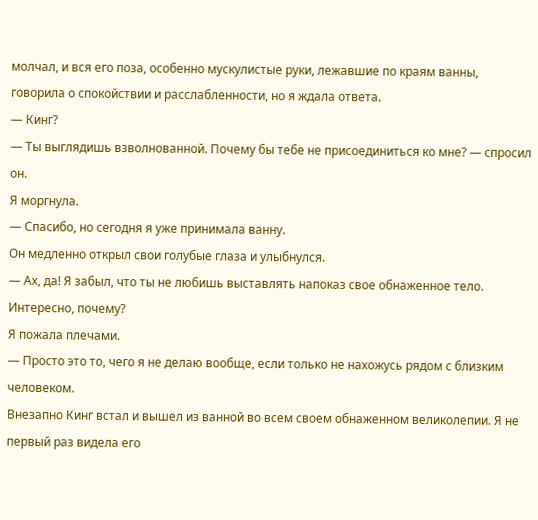молчал, и вся его поза, особенно мускулистые руки, лежавшие по краям ванны, говорила о спокойствии и расслабленности, но я ждала ответа.
— Кинг?
— Ты выглядишь взволнованной. Почему бы тебе не присоединиться ко мне? — спросил он.
Я моргнула.
— Спасибо, но сегодня я уже принимала ванну.
Он медленно открыл свои голубые глаза и улыбнулся.
— Ах, да! Я забыл, что ты не любишь выставлять напоказ свое обнаженное тело. Интересно, почему?
Я пожала плечами.
— Просто это то, чего я не делаю вообще, если только не нахожусь рядом с близким человеком.
Внезапно Кинг встал и вышел из ванной во всем своем обнаженном великолепии. Я не первый раз видела его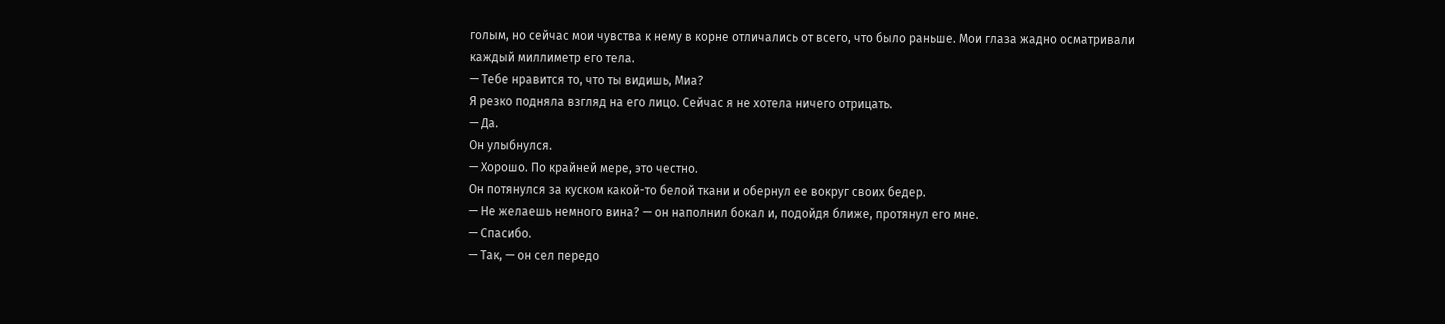голым, но сейчас мои чувства к нему в корне отличались от всего, что было раньше. Мои глаза жадно осматривали каждый миллиметр его тела.
— Тебе нравится то, что ты видишь, Миа?
Я резко подняла взгляд на его лицо. Сейчас я не хотела ничего отрицать.
— Да.
Он улыбнулся.
— Хорошо. По крайней мере, это честно.
Он потянулся за куском какой-то белой ткани и обернул ее вокруг своих бедер.
— Не желаешь немного вина? — он наполнил бокал и, подойдя ближе, протянул его мне.
— Спасибо.
— Так, — он сел передо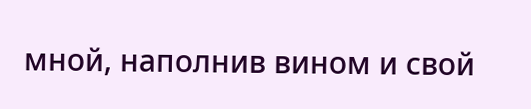мной, наполнив вином и свой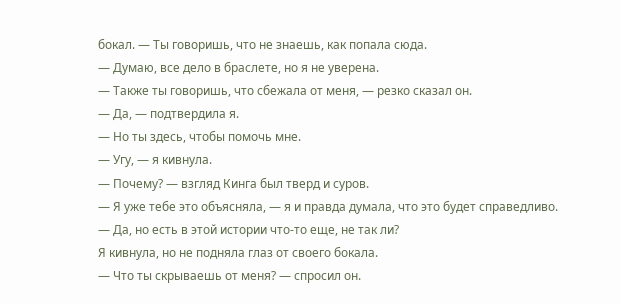бокал. — Ты говоришь, что не знаешь, как попала сюда.
— Думаю, все дело в браслете, но я не уверена.
— Также ты говоришь, что сбежала от меня, — резко сказал он.
— Да, — подтвердила я.
— Но ты здесь, чтобы помочь мне.
— Угу, — я кивнула.
— Почему? — взгляд Кинга был тверд и суров.
— Я уже тебе это объясняла, — я и правда думала, что это будет справедливо.
— Да, но есть в этой истории что-то еще, не так ли?
Я кивнула, но не подняла глаз от своего бокала.
— Что ты скрываешь от меня? — спросил он.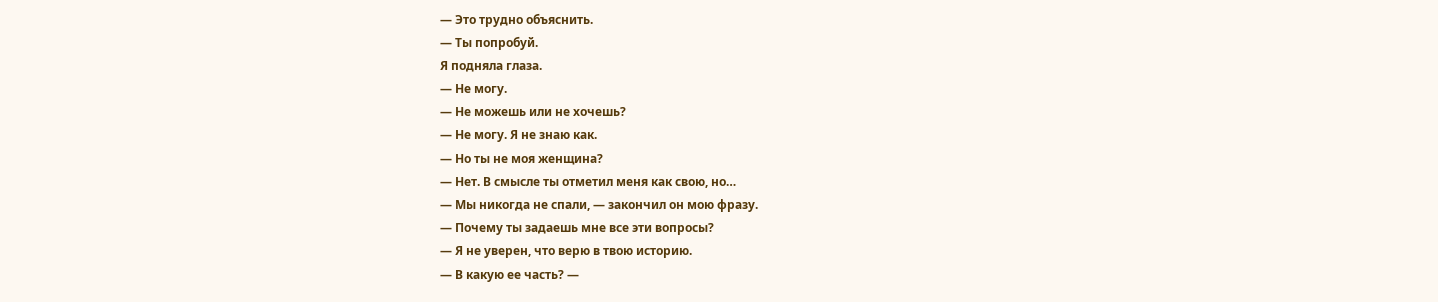— Это трудно объяснить.
— Ты попробуй.
Я подняла глаза.
— Не могу.
— Не можешь или не хочешь?
— Не могу. Я не знаю как.
— Но ты не моя женщина?
— Нет. В смысле ты отметил меня как свою, но…
— Мы никогда не спали, — закончил он мою фразу.
— Почему ты задаешь мне все эти вопросы?
— Я не уверен, что верю в твою историю.
— В какую ее часть? —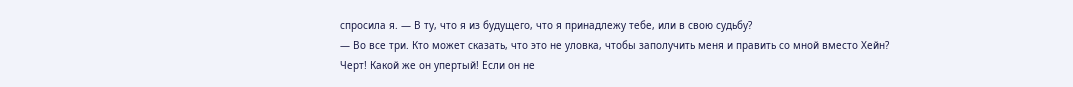спросила я. — В ту, что я из будущего, что я принадлежу тебе, или в свою судьбу?
— Во все три. Кто может сказать, что это не уловка, чтобы заполучить меня и править со мной вместо Хейн?
Черт! Какой же он упертый! Если он не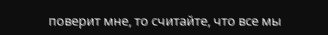поверит мне, то считайте, что все мы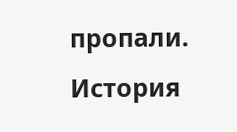пропали. История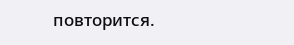повторится.